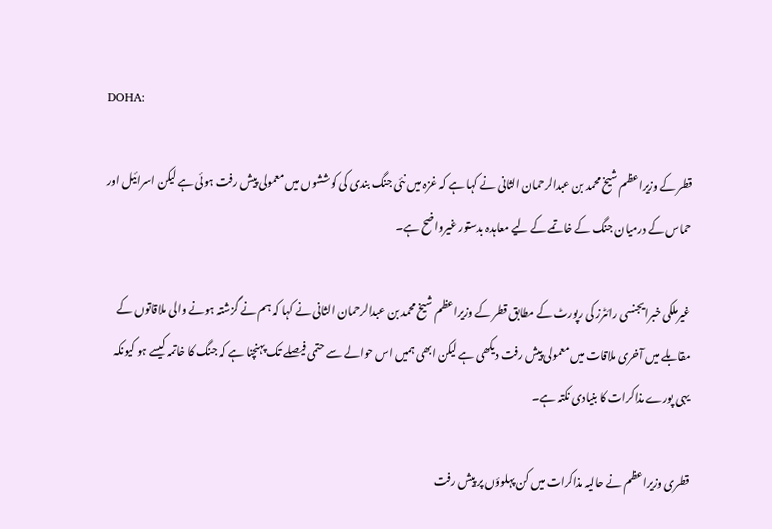DOHA:

قطر کے وزیراعظم شیخ محمد بن عبدالرحمان الثانی نے کہا ہے کہ غزہ میں نئی جنگ بندی کی کوششوں میں معمولی پیش رفت ہوئی ہے لیکن اسرائیل اور حماس کے درمیان جنگ کے خاتمے کے لیے معاہدہ بدستور غیرواضح ہے۔

غیرملکی خبرایجنسی رائٹرز کی رپورٹ کے مطابق قطر کے وزیراعظم شیخ محمد بن عبدالرحمان الثانی نے کہا کہ ہم نے گزشتہ ہونے والی ملاقاتوں کے مقابلے میں آخری ملاقات میں معمولی پیش رفت دیکھی ہے لیکن ابھی ہمیں اس حوالے سے حتمی فیصلے تک پہنچنا ہے کہ جنگ کا خاتمہ کیسے ہو کیونکہ یہی پورے مذاکرات کا بنیادی نکتہ ہے۔

قطری وزیراعظم نے حالیہ مذاکرات میں کن پہلوؤں پر پیش رفت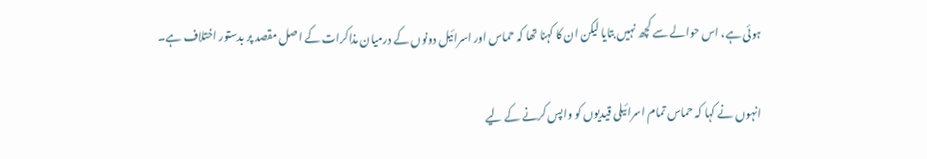ہوئی ہے، اس حوالے سے کچھ نہیں بتایا لیکن ان کا کہنا تھا کہ حماس اور اسرائیل دونوں کے درمیان مذاکرات کے اصل مقصد پر بدستور اختلاف ہے۔

انہوں نے کہا کہ حماس تمام اسرائیلی قیدیوں کو واپس کرنے کے لیے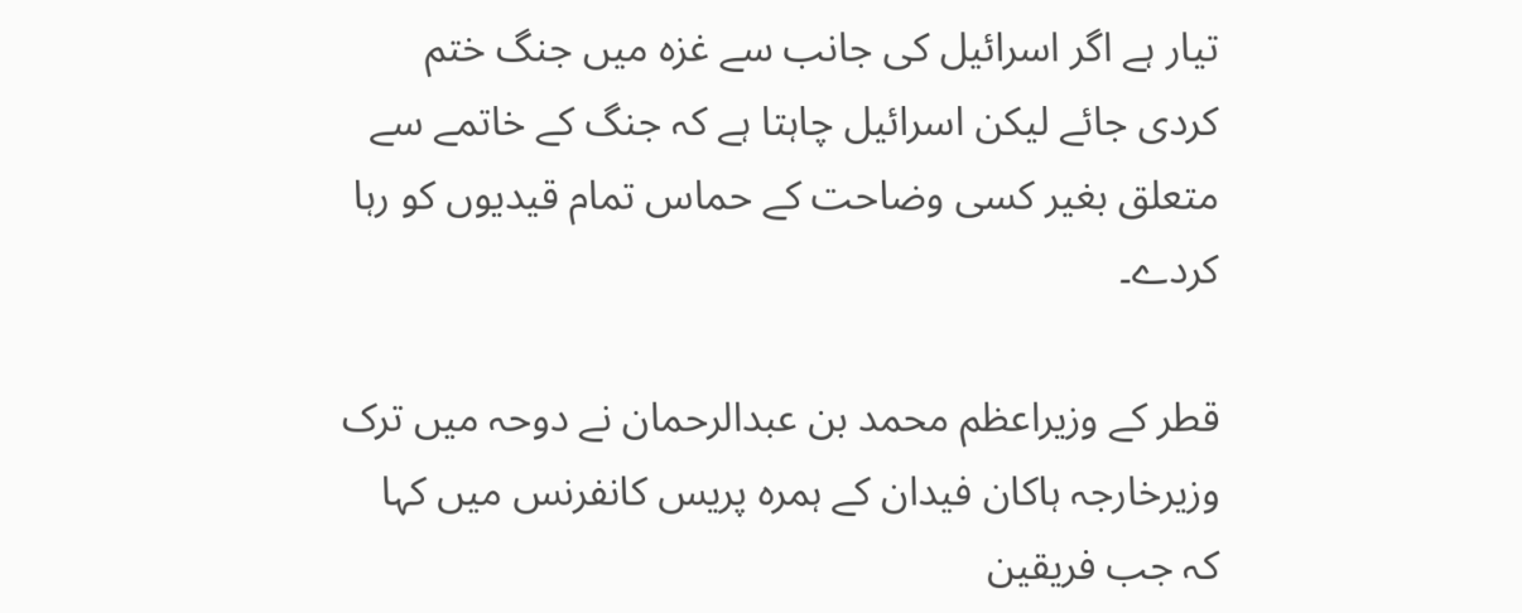تیار ہے اگر اسرائیل کی جانب سے غزہ میں جنگ ختم کردی جائے لیکن اسرائیل چاہتا ہے کہ جنگ کے خاتمے سے متعلق بغیر کسی وضاحت کے حماس تمام قیدیوں کو رہا کردے۔

قطر کے وزیراعظم محمد بن عبدالرحمان نے دوحہ میں ترک وزیرخارجہ ہاکان فیدان کے ہمرہ پریس کانفرنس میں کہا کہ جب فریقین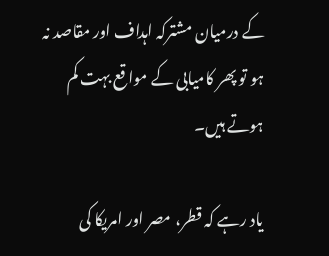کے درمیان مشترکہ اہداف اور مقاصد نہ ہو تو پھر کامیابی کے مواقع بہت کم ہوتے ہیں۔

یاد رہے کہ قطر، مصر اور امریکا کی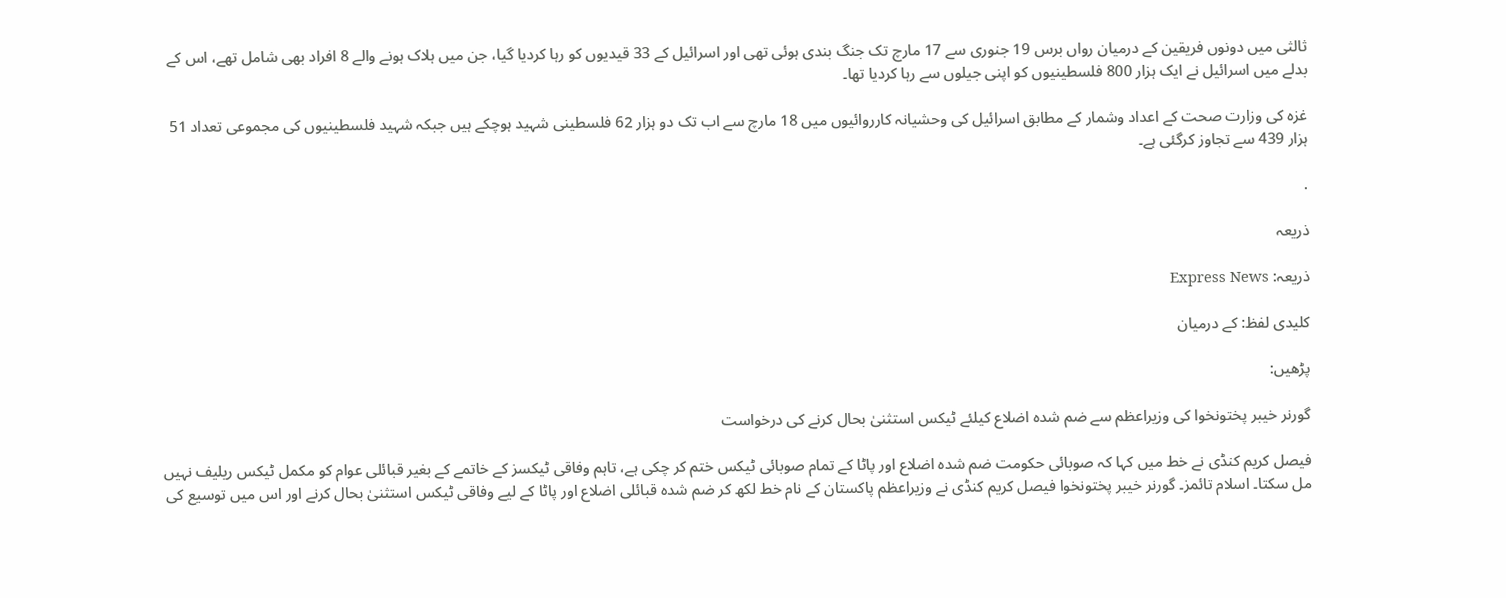ثالثی میں دونوں فریقین کے درمیان رواں برس 19 جنوری سے 17 مارچ تک جنگ بندی ہوئی تھی اور اسرائیل کے 33 قیدیوں کو رہا کردیا گیا، جن میں ہلاک ہونے والے 8 افراد بھی شامل تھے، اس کے بدلے میں اسرائیل نے ایک ہزار 800 فلسطینیوں کو اپنی جیلوں سے رہا کردیا تھا۔

غزہ کی وزارت صحت کے اعداد وشمار کے مطابق اسرائیل کی وحشیانہ کارروائیوں میں 18 مارچ سے اب تک دو ہزار 62 فلسطینی شہید ہوچکے ہیں جبکہ شہید فلسطینیوں کی مجموعی تعداد 51 ہزار 439 سے تجاوز کرگئی ہے۔

.

ذریعہ

ذریعہ: Express News

کلیدی لفظ: کے درمیان

پڑھیں:

گورنر خیبر پختونخوا کی وزیراعظم سے ضم شدہ اضلاع کیلئے ٹیکس استثنیٰ بحال کرنے کی درخواست

فیصل کریم کنڈی نے خط میں کہا کہ صوبائی حکومت ضم شدہ اضلاع اور پاٹا کے تمام صوبائی ٹیکس ختم کر چکی ہے، تاہم وفاقی ٹیکسز کے خاتمے کے بغیر قبائلی عوام کو مکمل ٹیکس ریلیف نہیں مل سکتا۔ اسلام تائمز۔ گورنر خیبر پختونخوا فیصل کریم کنڈی نے وزیراعظم پاکستان کے نام خط لکھ کر ضم شدہ قبائلی اضلاع اور پاٹا کے لیے وفاقی ٹیکس استثنیٰ بحال کرنے اور اس میں توسیع کی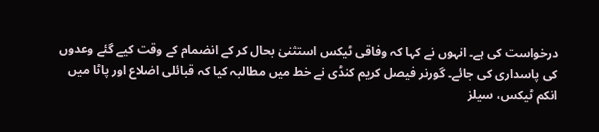درخواست کی ہے۔ انہوں نے کہا کہ وفاقی ٹیکس استثنیٰ بحال کر کے انضمام کے وقت کیے گئے وعدوں کی پاسداری کی جائے۔ گورنر فیصل کریم کنڈی نے خط میں مطالبہ کیا کہ قبائلی اضلاع اور پاٹا میں انکم ٹیکس، سیلز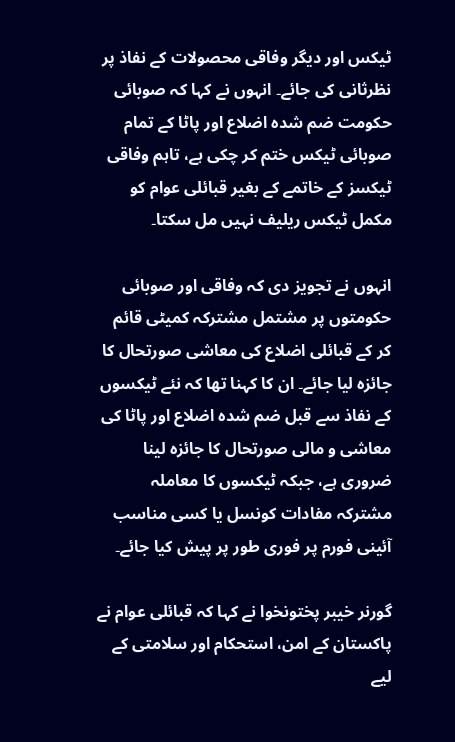ٹیکس اور دیگر وفاقی محصولات کے نفاذ پر نظرثانی کی جائے۔ انہوں نے کہا کہ صوبائی حکومت ضم شدہ اضلاع اور پاٹا کے تمام صوبائی ٹیکس ختم کر چکی ہے، تاہم وفاقی ٹیکسز کے خاتمے کے بغیر قبائلی عوام کو مکمل ٹیکس ریلیف نہیں مل سکتا۔

انہوں نے تجویز دی کہ وفاقی اور صوبائی حکومتوں پر مشتمل مشترکہ کمیٹی قائم کر کے قبائلی اضلاع کی معاشی صورتحال کا جائزہ لیا جائے۔ ان کا کہنا تھا کہ نئے ٹیکسوں کے نفاذ سے قبل ضم شدہ اضلاع اور پاٹا کی معاشی و مالی صورتحال کا جائزہ لینا ضروری ہے، جبکہ ٹیکسوں کا معاملہ مشترکہ مفادات کونسل یا کسی مناسب آئینی فورم پر فوری طور پر پیش کیا جائے۔

گورنر خیبر پختونخوا نے کہا کہ قبائلی عوام نے پاکستان کے امن، استحکام اور سلامتی کے لیے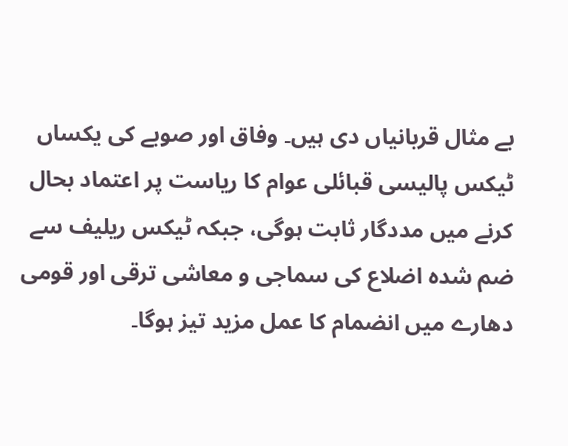بے مثال قربانیاں دی ہیں۔ وفاق اور صوبے کی یکساں ٹیکس پالیسی قبائلی عوام کا ریاست پر اعتماد بحال کرنے میں مددگار ثابت ہوگی، جبکہ ٹیکس ریلیف سے ضم شدہ اضلاع کی سماجی و معاشی ترقی اور قومی دھارے میں انضمام کا عمل مزید تیز ہوگا۔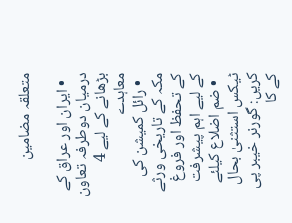متعلقہ مضامین

  • ایران اور عراق کے درمیان دوطرفہ تعاون بڑھانے کے لیے 4 معاہدے
  • رائل کمیشن کی مکہ کے تاریخی ورثے کے تحفظ اور فروغ کے لیے اہم پیشرفت
  • ضم اضلاع کیلئے ٹیکس استثنیٰ بحال کریں: گورنر خیبر پی کے کا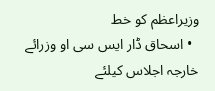وزیراعظم کو خط
  • اسحاق ڈار ایس سی او وزرائے خارجہ اجلاس کیلئے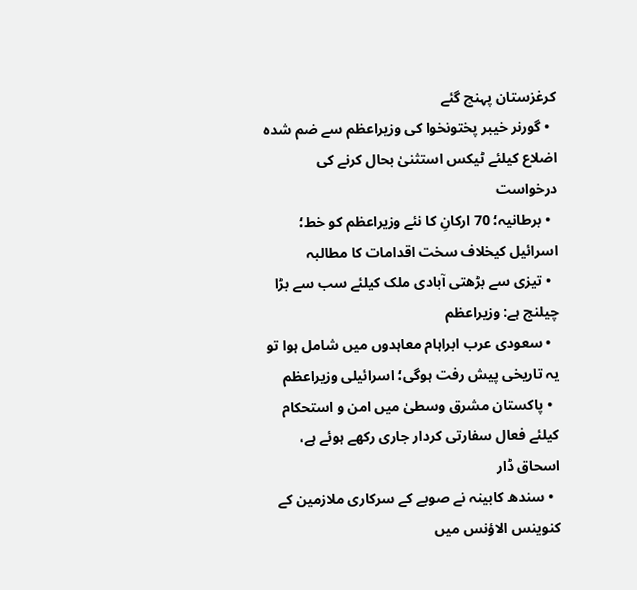کرغزستان پہنچ گئے
  • گورنر خیبر پختونخوا کی وزیراعظم سے ضم شدہ اضلاع کیلئے ٹیکس استثنیٰ بحال کرنے کی درخواست
  • برطانیہ؛ 70 ارکانِ کا نئے وزیراعظم کو خط؛ اسرائیل کیخلاف سخت اقدامات کا مطالبہ
  • تیزی سے بڑھتی آبادی ملک کیلئے سب سے بڑا چیلنج ہے: وزیراعظم
  • سعودی عرب ابراہام معاہدوں میں شامل ہوا تو یہ تاریخی پیش رفت ہوگی؛ اسرائیلی وزیراعظم
  • پاکستان مشرق وسطیٰ میں امن و استحکام کیلئے فعال سفارتی کردار جاری رکھے ہوئے ہے، اسحاق ڈار
  • سندھ کابینہ نے صوبے کے سرکاری ملازمین کے کنوینس الاؤنس میں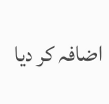اضافہ کر دیا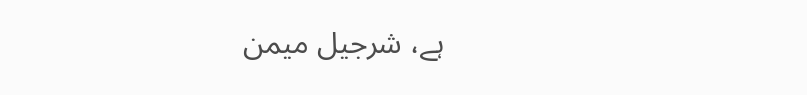ہے، شرجیل میمن